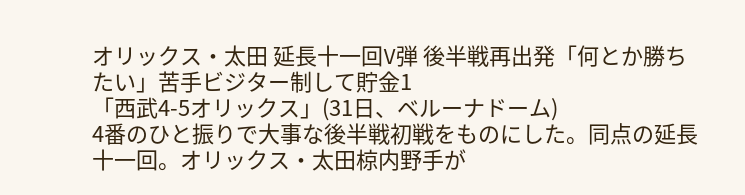オリックス・太田 延長十一回V弾 後半戦再出発「何とか勝ちたい」苦手ビジター制して貯金1
「西武4-5オリックス」(31日、ベルーナドーム)
4番のひと振りで大事な後半戦初戦をものにした。同点の延長十一回。オリックス・太田椋内野手が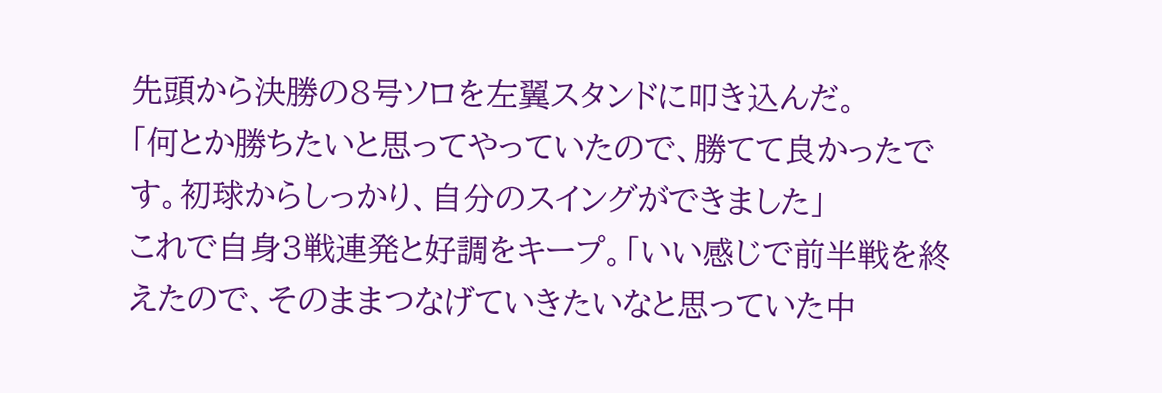先頭から決勝の8号ソロを左翼スタンドに叩き込んだ。
「何とか勝ちたいと思ってやっていたので、勝てて良かったです。初球からしっかり、自分のスイングができました」
これで自身3戦連発と好調をキープ。「いい感じで前半戦を終えたので、そのままつなげていきたいなと思っていた中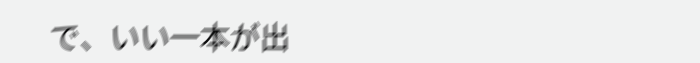で、いい一本が出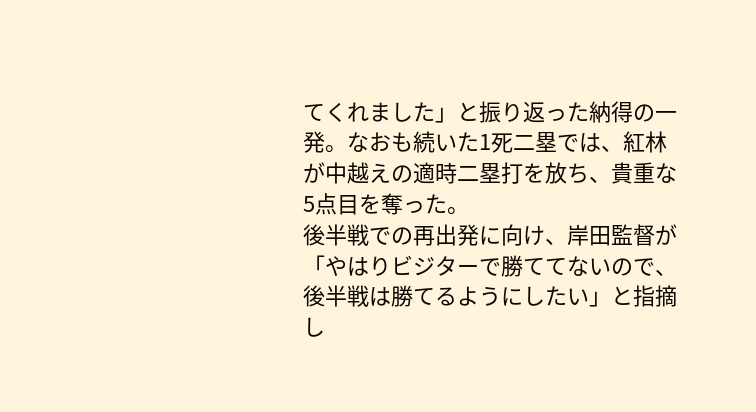てくれました」と振り返った納得の一発。なおも続いた1死二塁では、紅林が中越えの適時二塁打を放ち、貴重な5点目を奪った。
後半戦での再出発に向け、岸田監督が「やはりビジターで勝ててないので、後半戦は勝てるようにしたい」と指摘し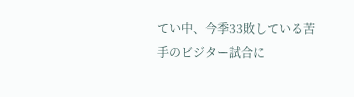てい中、今季33敗している苦手のビジター試合に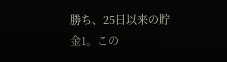勝ち、25日以来の貯金1。この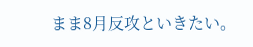まま8月反攻といきたい。